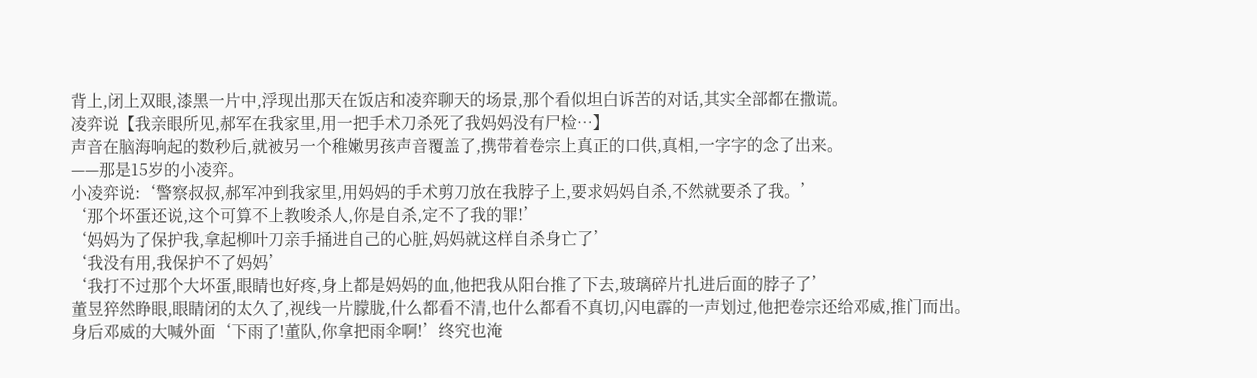背上,闭上双眼,漆黑一片中,浮现出那天在饭店和凌弈聊天的场景,那个看似坦白诉苦的对话,其实全部都在撒谎。
凌弈说【我亲眼所见,郝军在我家里,用一把手术刀杀死了我妈妈没有尸检…】
声音在脑海响起的数秒后,就被另一个稚嫩男孩声音覆盖了,携带着卷宗上真正的口供,真相,一字字的念了出来。
——那是15岁的小凌弈。
小凌弈说:‘警察叔叔,郝军冲到我家里,用妈妈的手术剪刀放在我脖子上,要求妈妈自杀,不然就要杀了我。’
‘那个坏蛋还说,这个可算不上教唆杀人,你是自杀,定不了我的罪!’
‘妈妈为了保护我,拿起柳叶刀亲手捅进自己的心脏,妈妈就这样自杀身亡了’
‘我没有用,我保护不了妈妈’
‘我打不过那个大坏蛋,眼睛也好疼,身上都是妈妈的血,他把我从阳台推了下去,玻璃碎片扎进后面的脖子了’
董昱猝然睁眼,眼睛闭的太久了,视线一片朦胧,什么都看不清,也什么都看不真切,闪电霹的一声划过,他把卷宗还给邓威,推门而出。
身后邓威的大喊外面‘下雨了!董队,你拿把雨伞啊!’终究也淹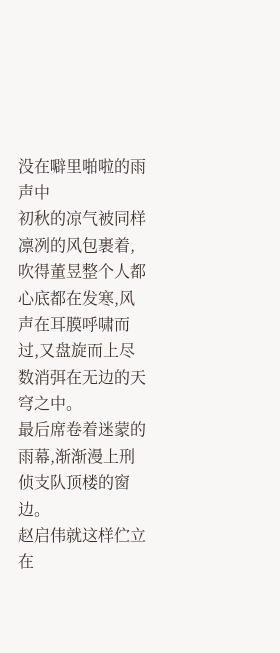没在噼里啪啦的雨声中
初秋的凉气被同样凛冽的风包裹着,吹得董昱整个人都心底都在发寒,风声在耳膜呼啸而过,又盘旋而上尽数消弭在无边的天穹之中。
最后席卷着迷蒙的雨幕,渐渐漫上刑侦支队顶楼的窗边。
赵启伟就这样伫立在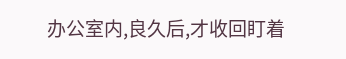办公室内,良久后,才收回盯着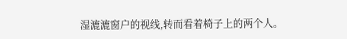湿漉漉窗户的视线,转而看着椅子上的两个人。